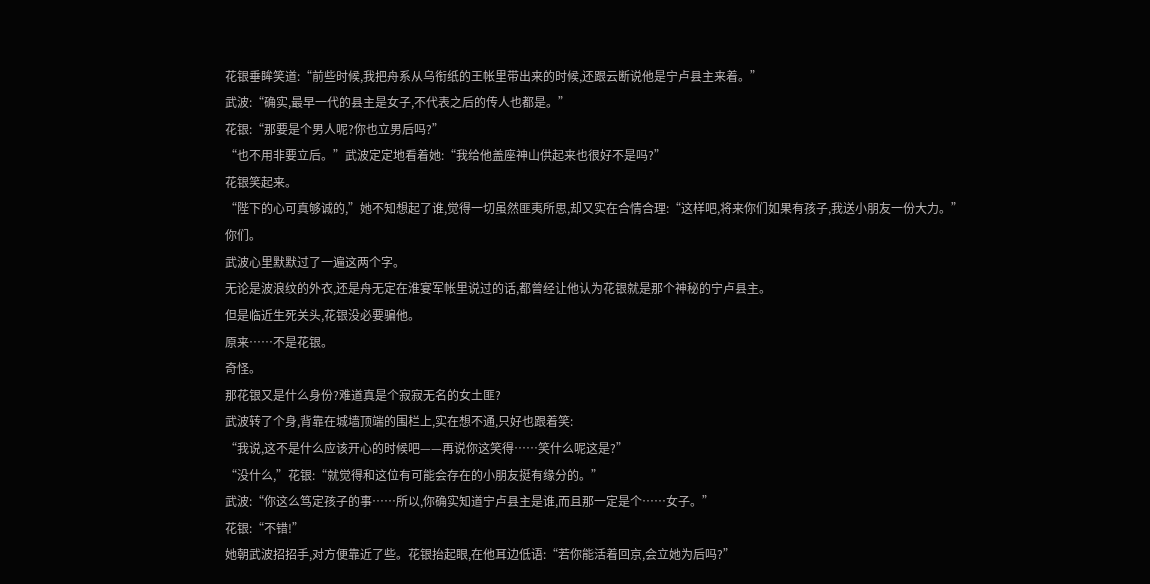花银垂眸笑道:“前些时候,我把舟系从乌衔纸的王帐里带出来的时候,还跟云断说他是宁卢县主来着。”
武波:“确实,最早一代的县主是女子,不代表之后的传人也都是。”
花银:“那要是个男人呢?你也立男后吗?”
“也不用非要立后。”武波定定地看着她:“我给他盖座神山供起来也很好不是吗?”
花银笑起来。
“陛下的心可真够诚的,”她不知想起了谁,觉得一切虽然匪夷所思,却又实在合情合理:“这样吧,将来你们如果有孩子,我送小朋友一份大力。”
你们。
武波心里默默过了一遍这两个字。
无论是波浪纹的外衣,还是舟无定在淮宴军帐里说过的话,都曾经让他认为花银就是那个神秘的宁卢县主。
但是临近生死关头,花银没必要骗他。
原来……不是花银。
奇怪。
那花银又是什么身份?难道真是个寂寂无名的女土匪?
武波转了个身,背靠在城墙顶端的围栏上,实在想不通,只好也跟着笑:
“我说,这不是什么应该开心的时候吧——再说你这笑得……笑什么呢这是?”
“没什么,”花银:“就觉得和这位有可能会存在的小朋友挺有缘分的。”
武波:“你这么笃定孩子的事……所以,你确实知道宁卢县主是谁,而且那一定是个……女子。”
花银:“不错!”
她朝武波招招手,对方便靠近了些。花银抬起眼,在他耳边低语:“若你能活着回京,会立她为后吗?”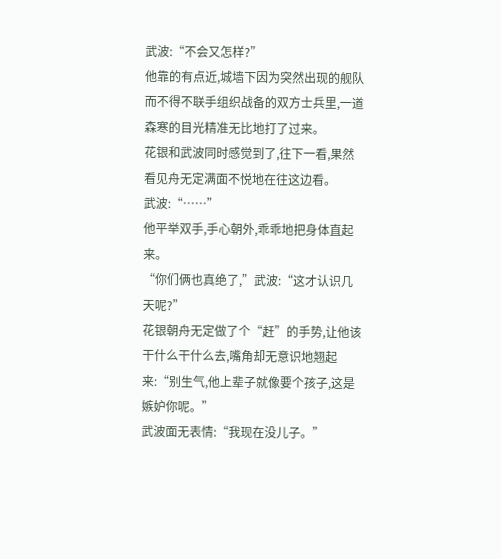武波:“不会又怎样?”
他靠的有点近,城墙下因为突然出现的舰队而不得不联手组织战备的双方士兵里,一道森寒的目光精准无比地打了过来。
花银和武波同时感觉到了,往下一看,果然看见舟无定满面不悦地在往这边看。
武波:“……”
他平举双手,手心朝外,乖乖地把身体直起来。
“你们俩也真绝了,”武波:“这才认识几天呢?”
花银朝舟无定做了个“赶”的手势,让他该干什么干什么去,嘴角却无意识地翘起来:“别生气,他上辈子就像要个孩子,这是嫉妒你呢。”
武波面无表情:“我现在没儿子。”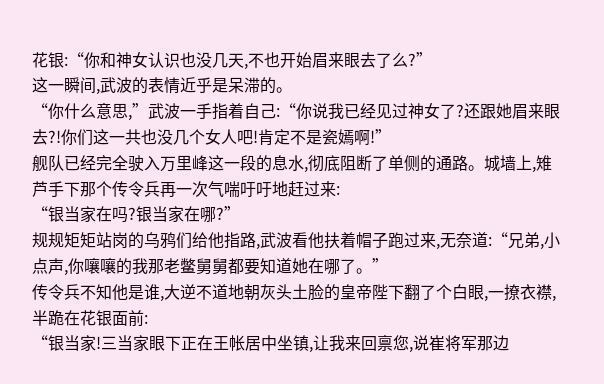花银:“你和神女认识也没几天,不也开始眉来眼去了么?”
这一瞬间,武波的表情近乎是呆滞的。
“你什么意思,”武波一手指着自己:“你说我已经见过神女了?还跟她眉来眼去?!你们这一共也没几个女人吧!肯定不是瓷嫣啊!”
舰队已经完全驶入万里峰这一段的息水,彻底阻断了单侧的通路。城墙上,雉芦手下那个传令兵再一次气喘吁吁地赶过来:
“银当家在吗?银当家在哪?”
规规矩矩站岗的乌鸦们给他指路,武波看他扶着帽子跑过来,无奈道:“兄弟,小点声,你嚷嚷的我那老鳖舅舅都要知道她在哪了。”
传令兵不知他是谁,大逆不道地朝灰头土脸的皇帝陛下翻了个白眼,一撩衣襟,半跪在花银面前:
“银当家!三当家眼下正在王帐居中坐镇,让我来回禀您,说崔将军那边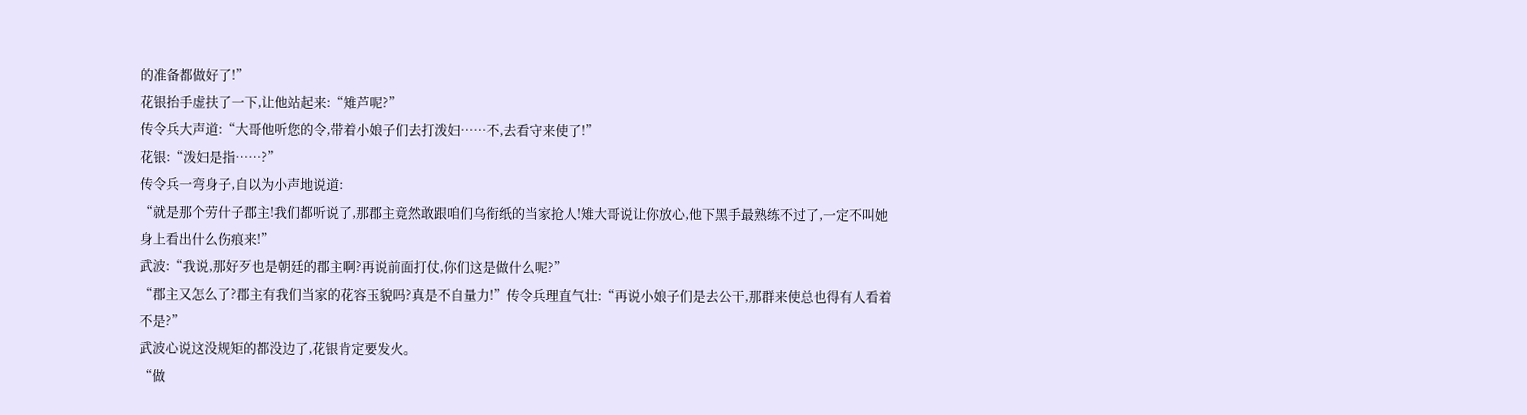的准备都做好了!”
花银抬手虚扶了一下,让他站起来:“雉芦呢?”
传令兵大声道:“大哥他听您的令,带着小娘子们去打泼妇……不,去看守来使了!”
花银:“泼妇是指……?”
传令兵一弯身子,自以为小声地说道:
“就是那个劳什子郡主!我们都听说了,那郡主竟然敢跟咱们乌衔纸的当家抢人!雉大哥说让你放心,他下黑手最熟练不过了,一定不叫她身上看出什么伤痕来!”
武波:“我说,那好歹也是朝廷的郡主啊?再说前面打仗,你们这是做什么呢?”
“郡主又怎么了?郡主有我们当家的花容玉貌吗?真是不自量力!”传令兵理直气壮:“再说小娘子们是去公干,那群来使总也得有人看着不是?”
武波心说这没规矩的都没边了,花银肯定要发火。
“做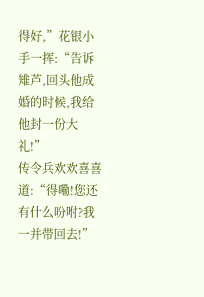得好,”花银小手一挥:“告诉雉芦,回头他成婚的时候,我给他封一份大礼!”
传令兵欢欢喜喜道:“得嘞!您还有什么吩咐?我一并带回去!”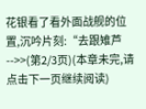花银看了看外面战舰的位置,沉吟片刻:“去跟雉芦
-->>(第2/3页)(本章未完,请点击下一页继续阅读)